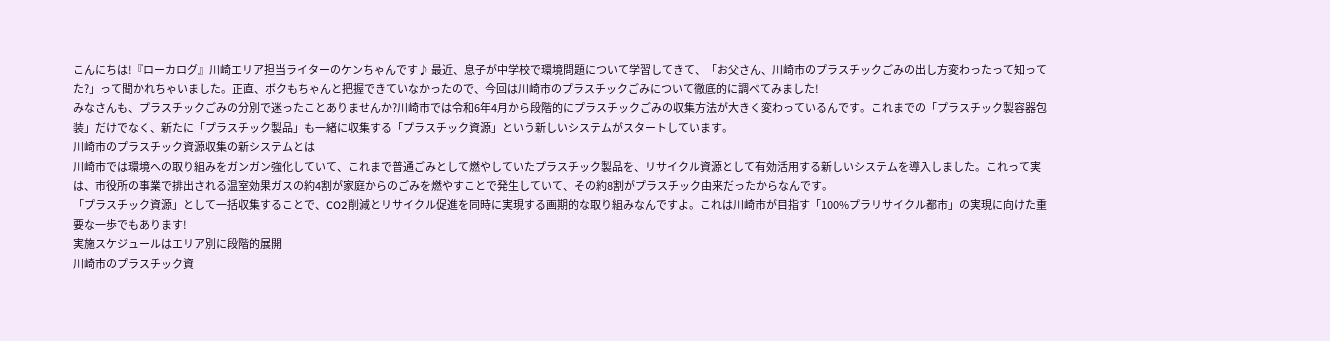こんにちは!『ローカログ』川崎エリア担当ライターのケンちゃんです♪ 最近、息子が中学校で環境問題について学習してきて、「お父さん、川崎市のプラスチックごみの出し方変わったって知ってた?」って聞かれちゃいました。正直、ボクもちゃんと把握できていなかったので、今回は川崎市のプラスチックごみについて徹底的に調べてみました!
みなさんも、プラスチックごみの分別で迷ったことありませんか?川崎市では令和6年4月から段階的にプラスチックごみの収集方法が大きく変わっているんです。これまでの「プラスチック製容器包装」だけでなく、新たに「プラスチック製品」も一緒に収集する「プラスチック資源」という新しいシステムがスタートしています。
川崎市のプラスチック資源収集の新システムとは
川崎市では環境への取り組みをガンガン強化していて、これまで普通ごみとして燃やしていたプラスチック製品を、リサイクル資源として有効活用する新しいシステムを導入しました。これって実は、市役所の事業で排出される温室効果ガスの約4割が家庭からのごみを燃やすことで発生していて、その約8割がプラスチック由来だったからなんです。
「プラスチック資源」として一括収集することで、CO2削減とリサイクル促進を同時に実現する画期的な取り組みなんですよ。これは川崎市が目指す「100%プラリサイクル都市」の実現に向けた重要な一歩でもあります!
実施スケジュールはエリア別に段階的展開
川崎市のプラスチック資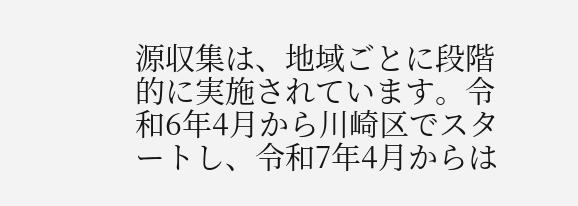源収集は、地域ごとに段階的に実施されています。令和6年4月から川崎区でスタートし、令和7年4月からは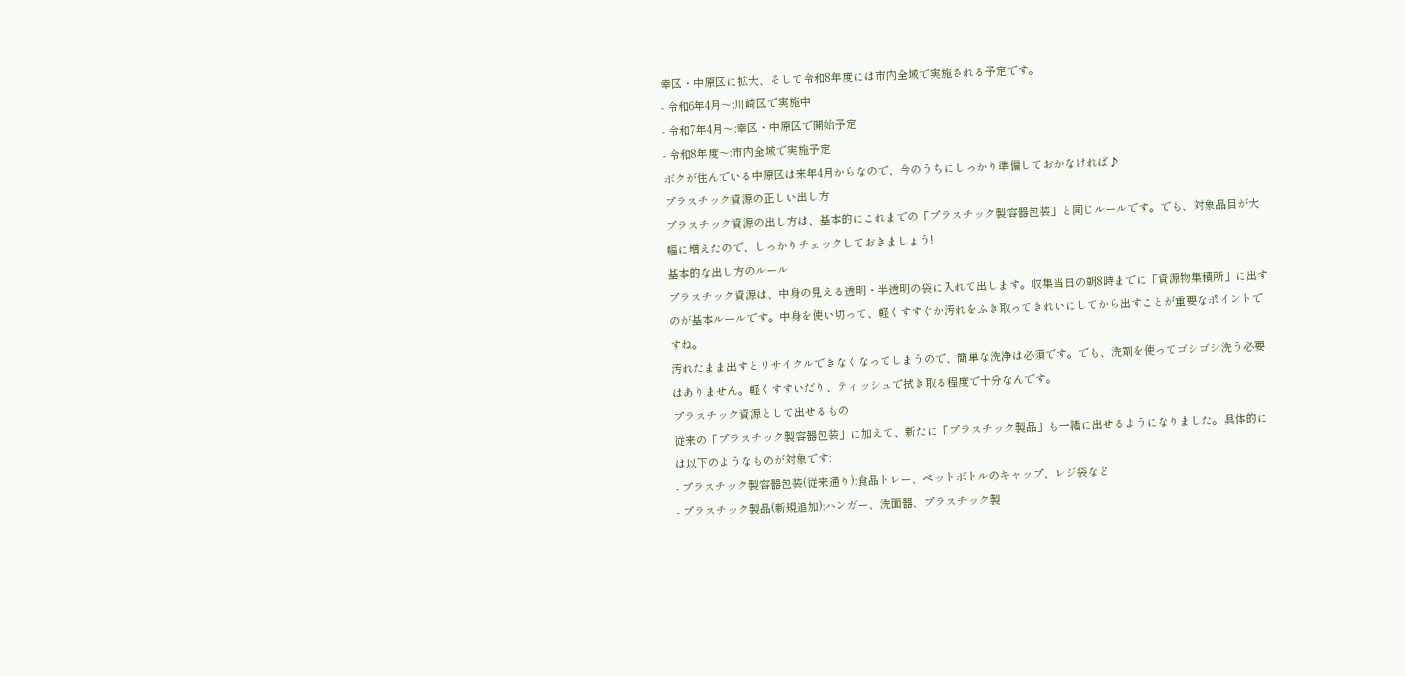幸区・中原区に拡大、そして令和8年度には市内全域で実施される予定です。
- 令和6年4月〜:川崎区で実施中
- 令和7年4月〜:幸区・中原区で開始予定
- 令和8年度〜:市内全域で実施予定
ボクが住んでいる中原区は来年4月からなので、今のうちにしっかり準備しておかなければ♪
プラスチック資源の正しい出し方
プラスチック資源の出し方は、基本的にこれまでの「プラスチック製容器包装」と同じルールです。でも、対象品目が大幅に増えたので、しっかりチェックしておきましょう!
基本的な出し方のルール
プラスチック資源は、中身の見える透明・半透明の袋に入れて出します。収集当日の朝8時までに「資源物集積所」に出すのが基本ルールです。中身を使い切って、軽くすすぐか汚れをふき取ってきれいにしてから出すことが重要なポイントですね。
汚れたまま出すとリサイクルできなくなってしまうので、簡単な洗浄は必須です。でも、洗剤を使ってゴシゴシ洗う必要はありません。軽くすすいだり、ティッシュで拭き取る程度で十分なんです。
プラスチック資源として出せるもの
従来の「プラスチック製容器包装」に加えて、新たに「プラスチック製品」も一緒に出せるようになりました。具体的には以下のようなものが対象です:
- プラスチック製容器包装(従来通り):食品トレー、ペットボトルのキャップ、レジ袋など
- プラスチック製品(新規追加):ハンガー、洗面器、プラスチック製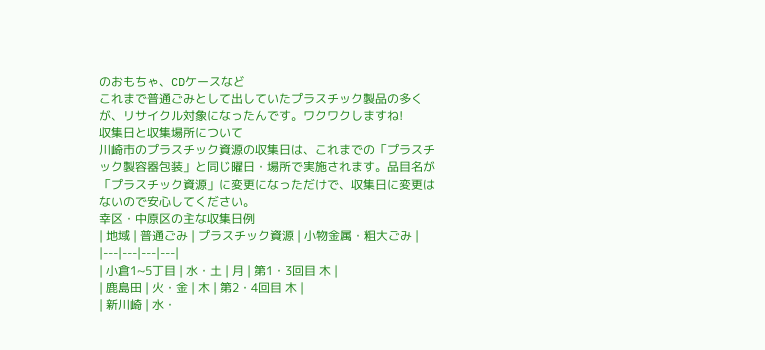のおもちゃ、CDケースなど
これまで普通ごみとして出していたプラスチック製品の多くが、リサイクル対象になったんです。ワクワクしますね!
収集日と収集場所について
川崎市のプラスチック資源の収集日は、これまでの「プラスチック製容器包装」と同じ曜日・場所で実施されます。品目名が「プラスチック資源」に変更になっただけで、収集日に変更はないので安心してください。
幸区・中原区の主な収集日例
| 地域 | 普通ごみ | プラスチック資源 | 小物金属・粗大ごみ |
|---|---|---|---|
| 小倉1~5丁目 | 水・土 | 月 | 第1・3回目 木 |
| 鹿島田 | 火・金 | 木 | 第2・4回目 木 |
| 新川崎 | 水・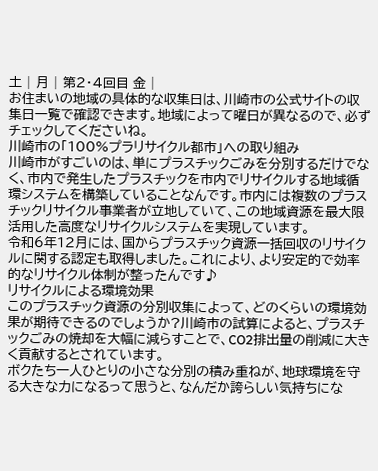土 | 月 | 第2・4回目 金 |
お住まいの地域の具体的な収集日は、川崎市の公式サイトの収集日一覧で確認できます。地域によって曜日が異なるので、必ずチェックしてくださいね。
川崎市の「100%プラリサイクル都市」への取り組み
川崎市がすごいのは、単にプラスチックごみを分別するだけでなく、市内で発生したプラスチックを市内でリサイクルする地域循環システムを構築していることなんです。市内には複数のプラスチックリサイクル事業者が立地していて、この地域資源を最大限活用した高度なリサイクルシステムを実現しています。
令和6年12月には、国からプラスチック資源一括回収のリサイクルに関する認定も取得しました。これにより、より安定的で効率的なリサイクル体制が整ったんです♪
リサイクルによる環境効果
このプラスチック資源の分別収集によって、どのくらいの環境効果が期待できるのでしょうか?川崎市の試算によると、プラスチックごみの焼却を大幅に減らすことで、CO2排出量の削減に大きく貢献するとされています。
ボクたち一人ひとりの小さな分別の積み重ねが、地球環境を守る大きな力になるって思うと、なんだか誇らしい気持ちにな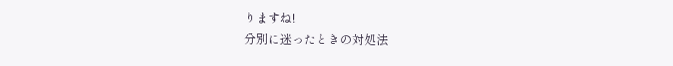りますね!
分別に迷ったときの対処法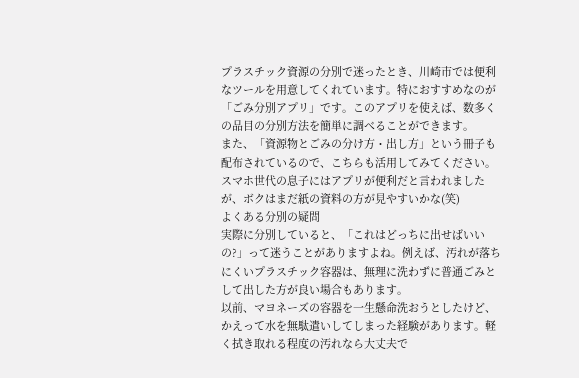プラスチック資源の分別で迷ったとき、川崎市では便利なツールを用意してくれています。特におすすめなのが「ごみ分別アプリ」です。このアプリを使えば、数多くの品目の分別方法を簡単に調べることができます。
また、「資源物とごみの分け方・出し方」という冊子も配布されているので、こちらも活用してみてください。スマホ世代の息子にはアプリが便利だと言われましたが、ボクはまだ紙の資料の方が見やすいかな(笑)
よくある分別の疑問
実際に分別していると、「これはどっちに出せばいいの?」って迷うことがありますよね。例えば、汚れが落ちにくいプラスチック容器は、無理に洗わずに普通ごみとして出した方が良い場合もあります。
以前、マヨネーズの容器を一生懸命洗おうとしたけど、かえって水を無駄遣いしてしまった経験があります。軽く拭き取れる程度の汚れなら大丈夫で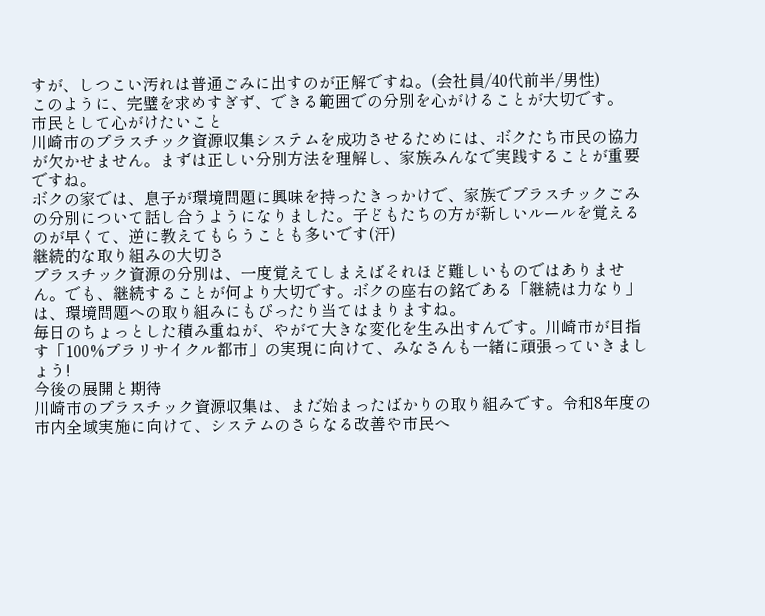すが、しつこい汚れは普通ごみに出すのが正解ですね。(会社員/40代前半/男性)
このように、完璧を求めすぎず、できる範囲での分別を心がけることが大切です。
市民として心がけたいこと
川崎市のプラスチック資源収集システムを成功させるためには、ボクたち市民の協力が欠かせません。まずは正しい分別方法を理解し、家族みんなで実践することが重要ですね。
ボクの家では、息子が環境問題に興味を持ったきっかけで、家族でプラスチックごみの分別について話し合うようになりました。子どもたちの方が新しいルールを覚えるのが早くて、逆に教えてもらうことも多いです(汗)
継続的な取り組みの大切さ
プラスチック資源の分別は、一度覚えてしまえばそれほど難しいものではありません。でも、継続することが何より大切です。ボクの座右の銘である「継続は力なり」は、環境問題への取り組みにもぴったり当てはまりますね。
毎日のちょっとした積み重ねが、やがて大きな変化を生み出すんです。川崎市が目指す「100%プラリサイクル都市」の実現に向けて、みなさんも一緒に頑張っていきましょう!
今後の展開と期待
川崎市のプラスチック資源収集は、まだ始まったばかりの取り組みです。令和8年度の市内全域実施に向けて、システムのさらなる改善や市民へ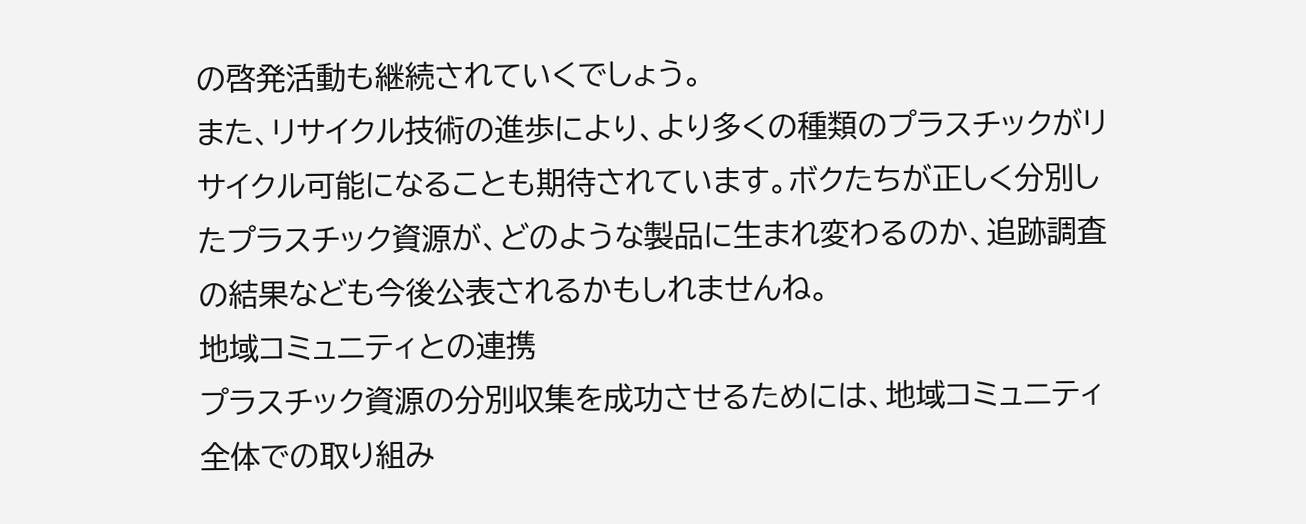の啓発活動も継続されていくでしょう。
また、リサイクル技術の進歩により、より多くの種類のプラスチックがリサイクル可能になることも期待されています。ボクたちが正しく分別したプラスチック資源が、どのような製品に生まれ変わるのか、追跡調査の結果なども今後公表されるかもしれませんね。
地域コミュニティとの連携
プラスチック資源の分別収集を成功させるためには、地域コミュニティ全体での取り組み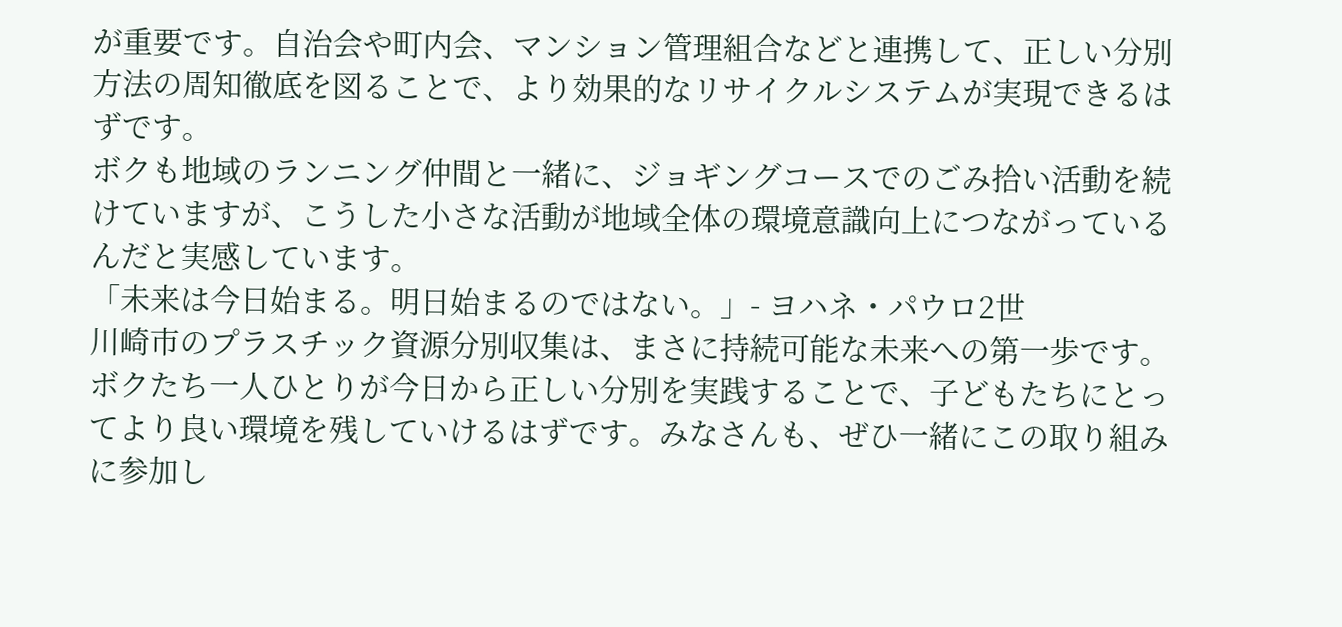が重要です。自治会や町内会、マンション管理組合などと連携して、正しい分別方法の周知徹底を図ることで、より効果的なリサイクルシステムが実現できるはずです。
ボクも地域のランニング仲間と一緒に、ジョギングコースでのごみ拾い活動を続けていますが、こうした小さな活動が地域全体の環境意識向上につながっているんだと実感しています。
「未来は今日始まる。明日始まるのではない。」- ヨハネ・パウロ2世
川崎市のプラスチック資源分別収集は、まさに持続可能な未来への第一歩です。ボクたち一人ひとりが今日から正しい分別を実践することで、子どもたちにとってより良い環境を残していけるはずです。みなさんも、ぜひ一緒にこの取り組みに参加し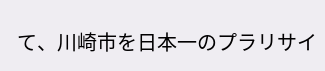て、川崎市を日本一のプラリサイ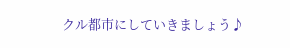クル都市にしていきましょう♪